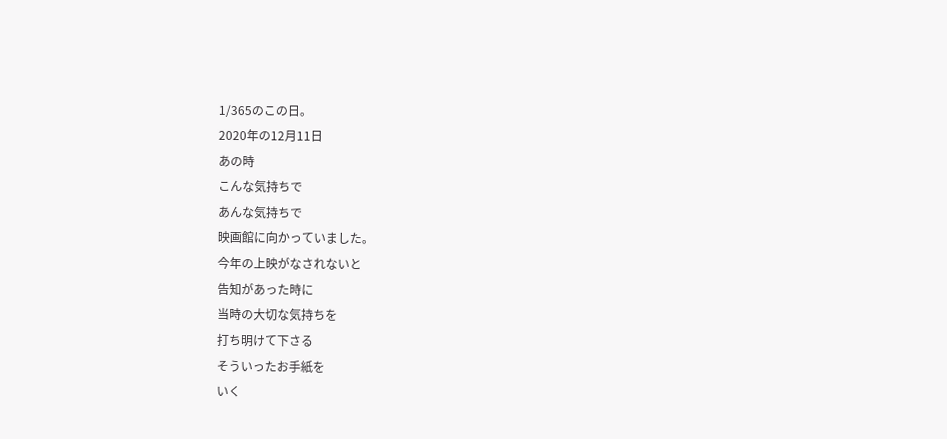1/365のこの日。
2020年の12月11日
あの時
こんな気持ちで
あんな気持ちで
映画館に向かっていました。
今年の上映がなされないと
告知があった時に
当時の大切な気持ちを
打ち明けて下さる
そういったお手紙を
いく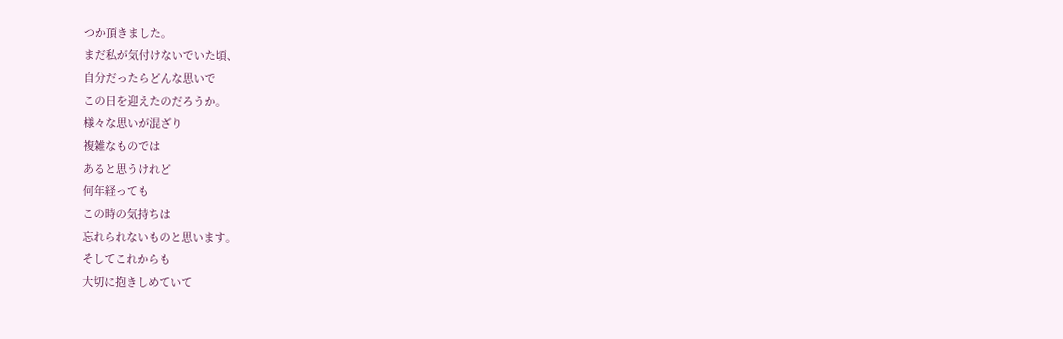つか頂きました。
まだ私が気付けないでいた頃、
自分だったらどんな思いで
この日を迎えたのだろうか。
様々な思いが混ざり
複雑なものでは
あると思うけれど
何年経っても
この時の気持ちは
忘れられないものと思います。
そしてこれからも
大切に抱きしめていて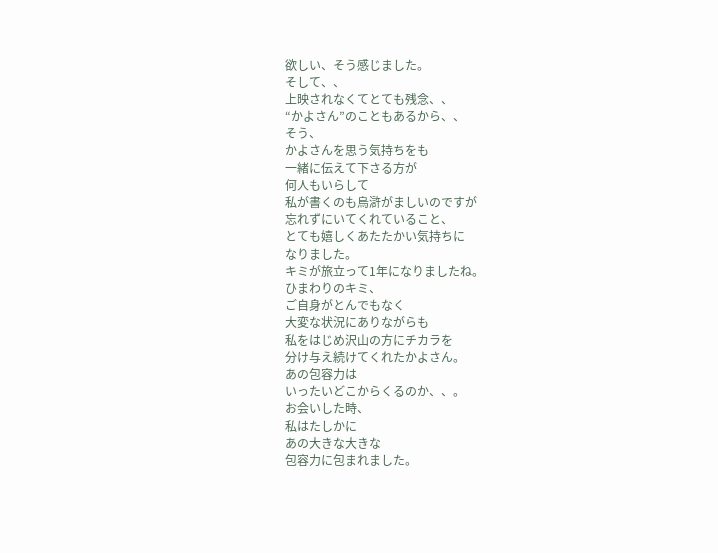欲しい、そう感じました。
そして、、
上映されなくてとても残念、、
“かよさん”のこともあるから、、
そう、
かよさんを思う気持ちをも
一緒に伝えて下さる方が
何人もいらして
私が書くのも烏滸がましいのですが
忘れずにいてくれていること、
とても嬉しくあたたかい気持ちに
なりました。
キミが旅立って1年になりましたね。
ひまわりのキミ、
ご自身がとんでもなく
大変な状況にありながらも
私をはじめ沢山の方にチカラを
分け与え続けてくれたかよさん。
あの包容力は
いったいどこからくるのか、、。
お会いした時、
私はたしかに
あの大きな大きな
包容力に包まれました。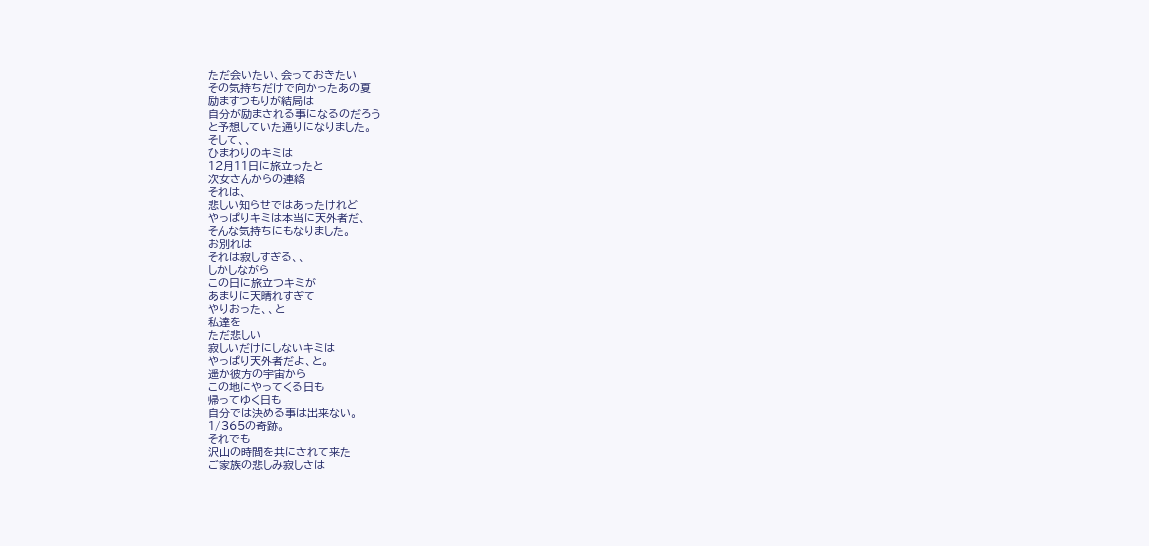ただ会いたい、会っておきたい
その気持ちだけで向かったあの夏
励ますつもりが結局は
自分が励まされる事になるのだろう
と予想していた通りになりました。
そして、、
ひまわりのキミは
12月11日に旅立ったと
次女さんからの連絡
それは、
悲しい知らせではあったけれど
やっぱりキミは本当に天外者だ、
そんな気持ちにもなりました。
お別れは
それは寂しすぎる、、
しかしながら
この日に旅立つキミが
あまりに天晴れすぎて
やりおった、、と
私達を
ただ悲しい
寂しいだけにしないキミは
やっぱり天外者だよ、と。
遥か彼方の宇宙から
この地にやってくる日も
帰ってゆく日も
自分では決める事は出来ない。
1/365の奇跡。
それでも
沢山の時間を共にされて来た
ご家族の悲しみ寂しさは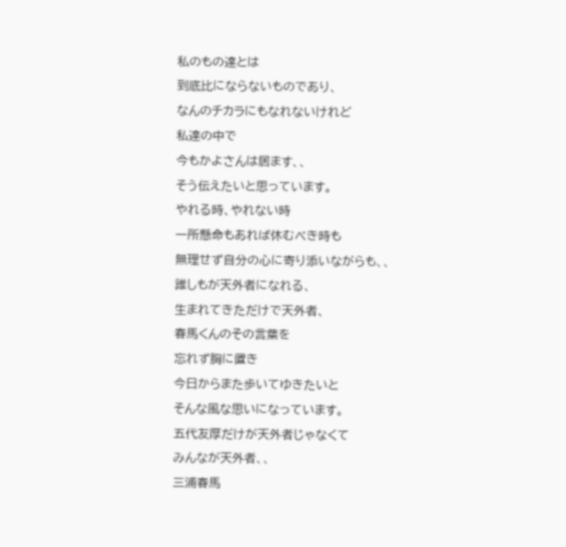私のもの達とは
到底比にならないものであり、
なんのチカラにもなれないけれど
私達の中で
今もかよさんは居ます、、
そう伝えたいと思っています。
やれる時、やれない時
一所懸命もあれば休むべき時も
無理せず自分の心に寄り添いながらも、、
誰しもが天外者になれる、
生まれてきただけで天外者、
春馬くんのその言葉を
忘れず胸に置き
今日からまた歩いてゆきたいと
そんな風な思いになっています。
五代友厚だけが天外者じゃなくて
みんなが天外者、、
三浦春馬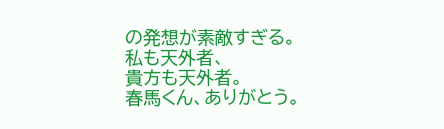の発想が素敵すぎる。
私も天外者、
貴方も天外者。
春馬くん、ありがとう。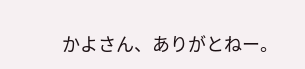かよさん、ありがとねー。